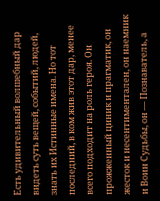Есть удивительный волшебный дар видеть суть вещей, событий, людей, знать их Истинные имена. Но тот последний, в ком жив этот дар, менее всего подходит на роль героя. Он прожженный циник и прагматик, он жесток и несентиментален, он наемник и Воин Судьбы, он — Познаватель, а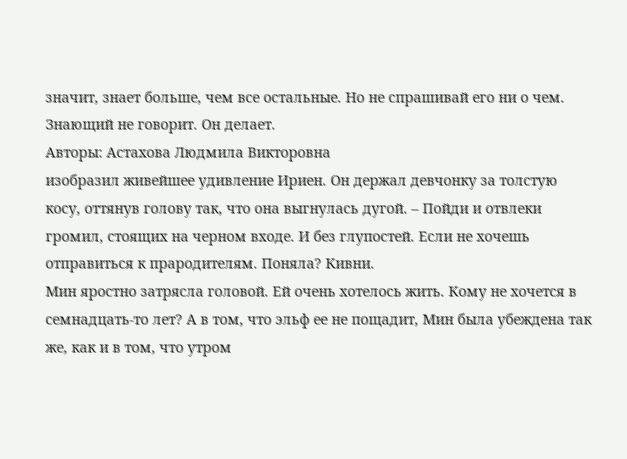значит, знает больше, чем все остальные. Но не спрашивай его ни о чем. Знающий не говорит. Он делает.
Авторы: Астахова Людмила Викторовна
изобразил живейшее удивление Ириен. Он держал девчонку за толстую косу, оттянув голову так, что она выгнулась дугой. – Пойди и отвлеки громил, стоящих на черном входе. И без глупостей. Если не хочешь отправиться к прародителям. Поняла? Кивни.
Мин яростно затрясла головой. Ей очень хотелось жить. Кому не хочется в семнадцать-то лет? А в том, что эльф ее не пощадит, Мин была убеждена так же, как и в том, что утром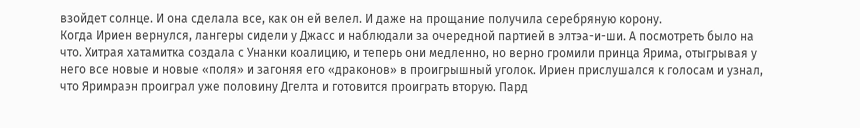взойдет солнце. И она сделала все, как он ей велел. И даже на прощание получила серебряную корону.
Когда Ириен вернулся, лангеры сидели у Джасс и наблюдали за очередной партией в элтэа-и-ши. А посмотреть было на что. Хитрая хатамитка создала с Унанки коалицию, и теперь они медленно, но верно громили принца Ярима, отыгрывая у него все новые и новые «поля» и загоняя его «драконов» в проигрышный уголок. Ириен прислушался к голосам и узнал, что Яримраэн проиграл уже половину Дгелта и готовится проиграть вторую. Пард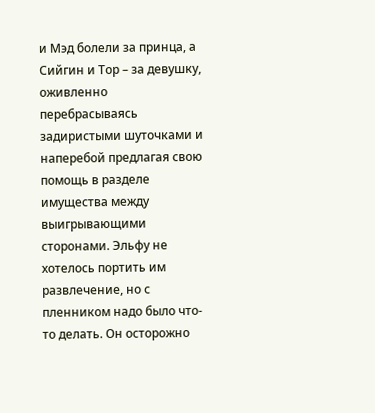и Мэд болели за принца, а Сийгин и Тор – за девушку, оживленно перебрасываясь задиристыми шуточками и наперебой предлагая свою помощь в разделе имущества между выигрывающими сторонами. Эльфу не хотелось портить им развлечение, но с пленником надо было что-то делать. Он осторожно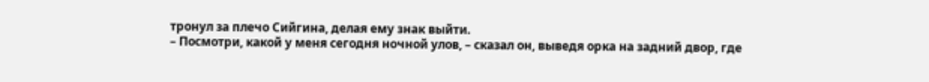тронул за плечо Сийгина, делая ему знак выйти.
– Посмотри, какой у меня сегодня ночной улов, – сказал он, выведя орка на задний двор, где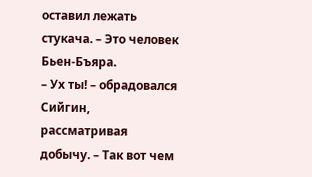оставил лежать стукача. – Это человек Бьен-Бъяра.
– Ух ты! – обрадовался Сийгин, рассматривая добычу. – Так вот чем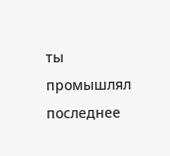ты промышлял последнее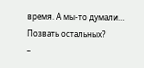время. А мы-то думали… Позвать остальных?
–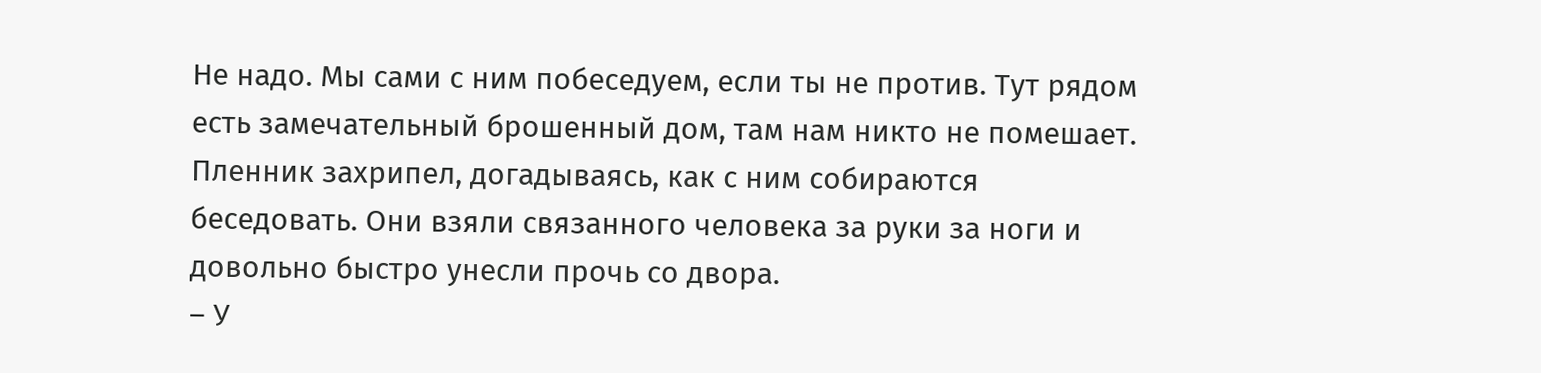Не надо. Мы сами с ним побеседуем, если ты не против. Тут рядом есть замечательный брошенный дом, там нам никто не помешает.
Пленник захрипел, догадываясь, как с ним собираются беседовать. Они взяли связанного человека за руки за ноги и довольно быстро унесли прочь со двора.
– У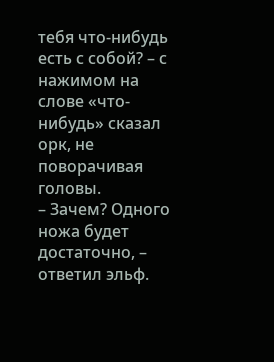тебя что-нибудь есть с собой? – с нажимом на слове «что-нибудь» сказал орк, не поворачивая головы.
– Зачем? Одного ножа будет достаточно, – ответил эльф.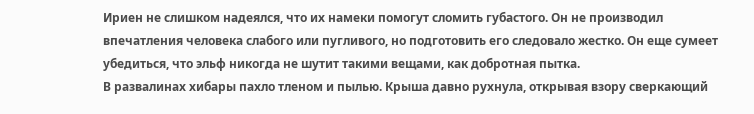Ириен не слишком надеялся, что их намеки помогут сломить губастого. Он не производил впечатления человека слабого или пугливого, но подготовить его следовало жестко. Он еще сумеет убедиться, что эльф никогда не шутит такими вещами, как добротная пытка.
В развалинах хибары пахло тленом и пылью. Крыша давно рухнула, открывая взору сверкающий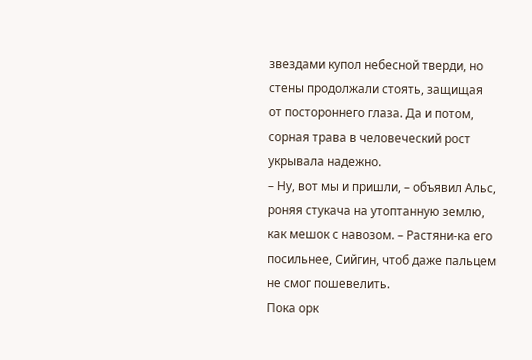звездами купол небесной тверди, но стены продолжали стоять, защищая от постороннего глаза. Да и потом, сорная трава в человеческий рост укрывала надежно.
– Ну, вот мы и пришли, – объявил Альс, роняя стукача на утоптанную землю, как мешок с навозом. – Растяни-ка его посильнее, Сийгин, чтоб даже пальцем не смог пошевелить.
Пока орк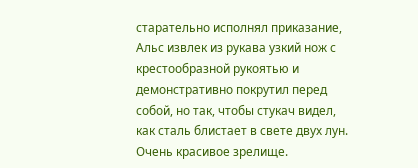старательно исполнял приказание, Альс извлек из рукава узкий нож с крестообразной рукоятью и демонстративно покрутил перед собой, но так, чтобы стукач видел, как сталь блистает в свете двух лун. Очень красивое зрелище.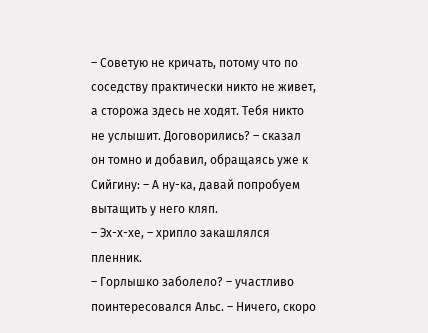– Советую не кричать, потому что по соседству практически никто не живет, а сторожа здесь не ходят. Тебя никто не услышит. Договорились? – сказал он томно и добавил, обращаясь уже к Сийгину: – А ну-ка, давай попробуем вытащить у него кляп.
– Эх-х-хе, – хрипло закашлялся пленник.
– Горлышко заболело? – участливо поинтересовался Альс. – Ничего, скоро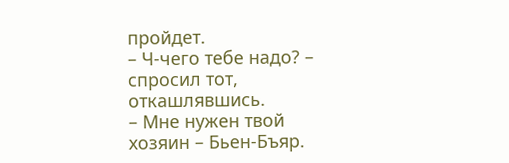пройдет.
– Ч-чего тебе надо? – спросил тот, откашлявшись.
– Мне нужен твой хозяин – Бьен-Бъяр.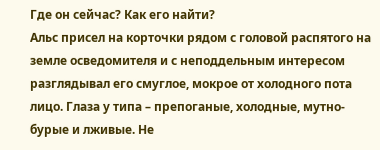Где он сейчас? Как его найти?
Альс присел на корточки рядом с головой распятого на земле осведомителя и с неподдельным интересом разглядывал его смуглое, мокрое от холодного пота лицо. Глаза у типа – препоганые, холодные, мутно-бурые и лживые. Не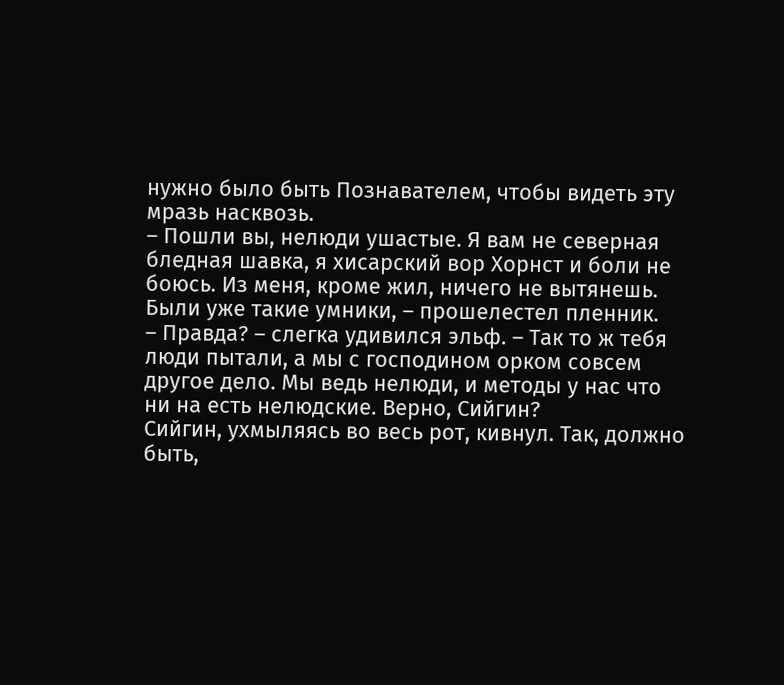нужно было быть Познавателем, чтобы видеть эту мразь насквозь.
– Пошли вы, нелюди ушастые. Я вам не северная бледная шавка, я хисарский вор Хорнст и боли не боюсь. Из меня, кроме жил, ничего не вытянешь. Были уже такие умники, – прошелестел пленник.
– Правда? – слегка удивился эльф. – Так то ж тебя люди пытали, а мы с господином орком совсем другое дело. Мы ведь нелюди, и методы у нас что ни на есть нелюдские. Верно, Сийгин?
Сийгин, ухмыляясь во весь рот, кивнул. Так, должно быть,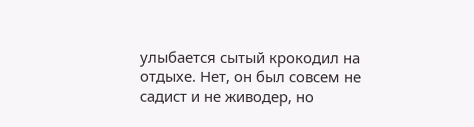улыбается сытый крокодил на отдыхе. Нет, он был совсем не садист и не живодер, но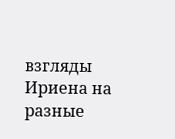взгляды Ириена на разные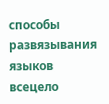способы развязывания языков всецело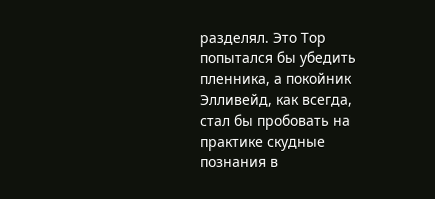разделял. Это Тор попытался бы убедить пленника, а покойник Элливейд, как всегда, стал бы пробовать на практике скудные познания в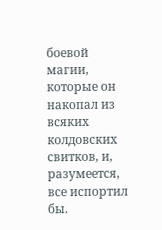боевой магии, которые он накопал из всяких колдовских свитков, и, разумеется, все испортил бы.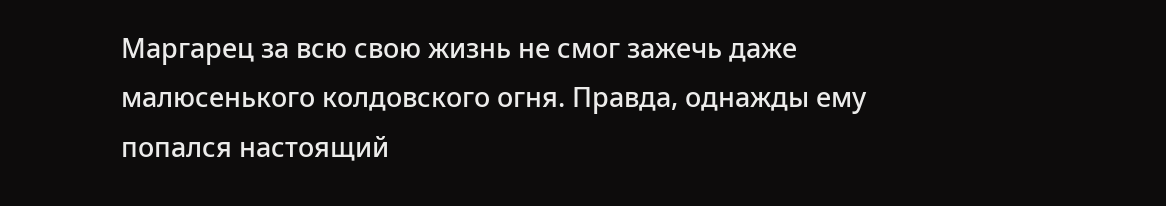Маргарец за всю свою жизнь не смог зажечь даже малюсенького колдовского огня. Правда, однажды ему попался настоящий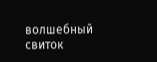волшебный свиток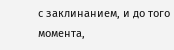с заклинанием, и до того момента,